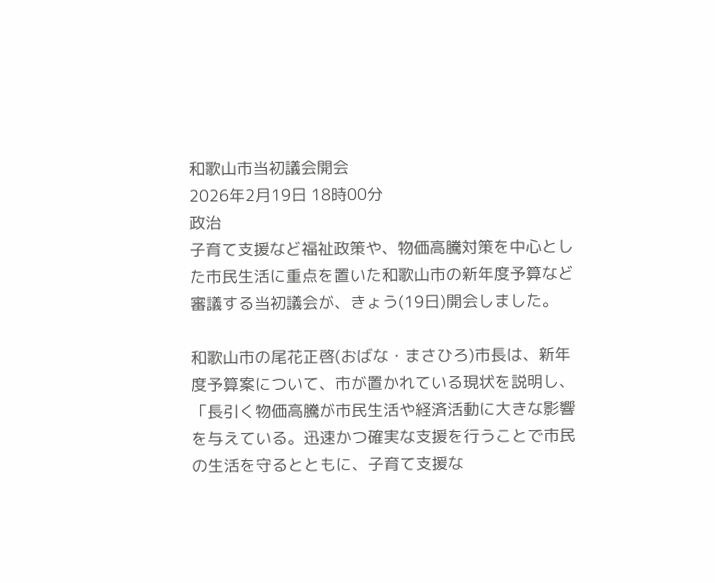和歌山市当初議会開会
2026年2月19日 18時00分
政治
子育て支援など福祉政策や、物価高騰対策を中心とした市民生活に重点を置いた和歌山市の新年度予算など審議する当初議会が、きょう(19日)開会しました。

和歌山市の尾花正啓(おばな・まさひろ)市長は、新年度予算案について、市が置かれている現状を説明し、「長引く物価高騰が市民生活や経済活動に大きな影響を与えている。迅速かつ確実な支援を行うことで市民の生活を守るとともに、子育て支援な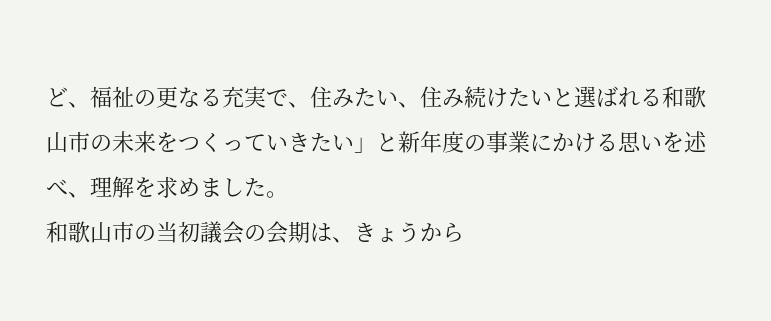ど、福祉の更なる充実で、住みたい、住み続けたいと選ばれる和歌山市の未来をつくっていきたい」と新年度の事業にかける思いを述べ、理解を求めました。
和歌山市の当初議会の会期は、きょうから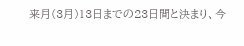来月(3月)13日までの23日間と決まり、今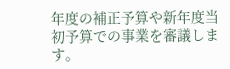年度の補正予算や新年度当初予算での事業を審議します。